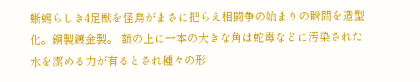蜥蜴らしき4足獣を怪鳥がまさに把らえ相闘争の始まりの瞬間を造型化。銅製鍍金製。 額の上に一本の大きな角は蛇毒などに汚染された水を潔める力が有るとされ種々の形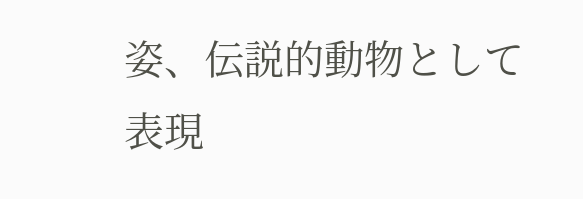姿、伝説的動物として表現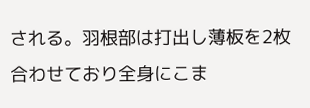される。羽根部は打出し薄板を2枚合わせており全身にこま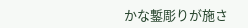かな鏨彫りが施さ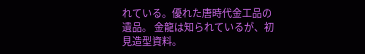れている。優れた唐時代金工品の遺品。 金龍は知られているが、初見造型資料。